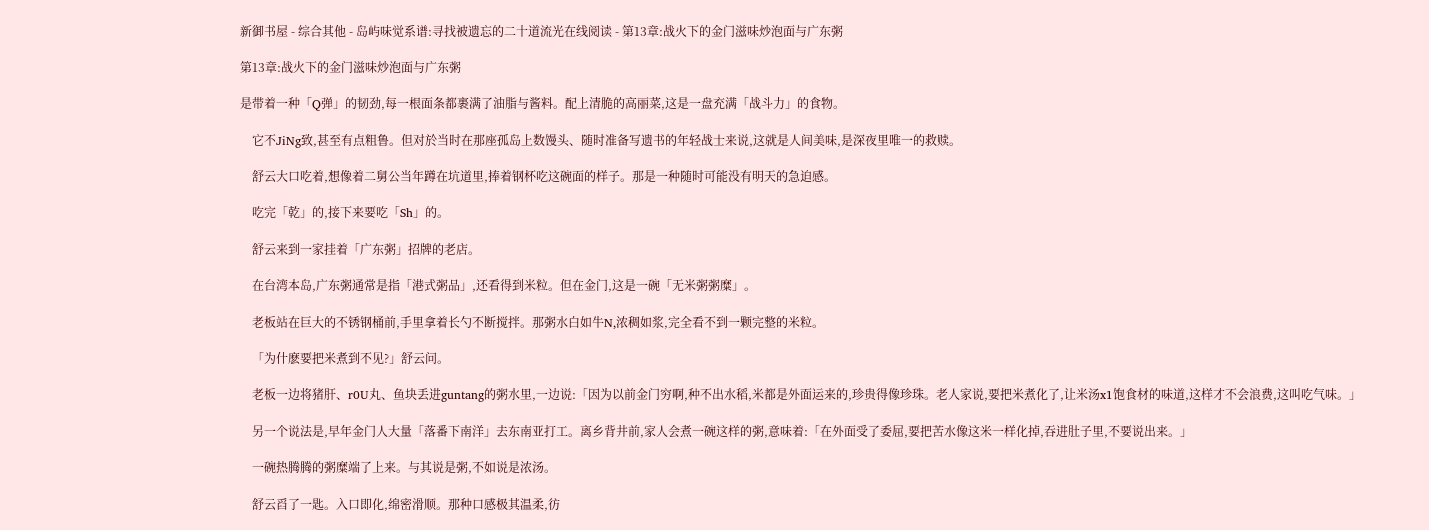新御书屋 - 综合其他 - 岛屿味觉系谱:寻找被遗忘的二十道流光在线阅读 - 第13章:战火下的金门滋味炒泡面与广东粥

第13章:战火下的金门滋味炒泡面与广东粥

是带着一种「Q弹」的韧劲,每一根面条都裹满了油脂与酱料。配上清脆的高丽菜,这是一盘充满「战斗力」的食物。

    它不JiNg致,甚至有点粗鲁。但对於当时在那座孤岛上数馒头、随时准备写遗书的年轻战士来说,这就是人间美味,是深夜里唯一的救赎。

    舒云大口吃着,想像着二舅公当年蹲在坑道里,捧着钢杯吃这碗面的样子。那是一种随时可能没有明天的急迫感。

    吃完「乾」的,接下来要吃「Sh」的。

    舒云来到一家挂着「广东粥」招牌的老店。

    在台湾本岛,广东粥通常是指「港式粥品」,还看得到米粒。但在金门,这是一碗「无米粥粥糜」。

    老板站在巨大的不锈钢桶前,手里拿着长勺不断搅拌。那粥水白如牛N,浓稠如浆,完全看不到一颗完整的米粒。

    「为什麽要把米煮到不见?」舒云问。

    老板一边将猪肝、r0U丸、鱼块丢进guntang的粥水里,一边说:「因为以前金门穷啊,种不出水稻,米都是外面运来的,珍贵得像珍珠。老人家说,要把米煮化了,让米汤x1饱食材的味道,这样才不会浪费,这叫吃气味。」

    另一个说法是,早年金门人大量「落番下南洋」去东南亚打工。离乡背井前,家人会煮一碗这样的粥,意味着:「在外面受了委屈,要把苦水像这米一样化掉,吞进肚子里,不要说出来。」

    一碗热腾腾的粥糜端了上来。与其说是粥,不如说是浓汤。

    舒云舀了一匙。入口即化,绵密滑顺。那种口感极其温柔,彷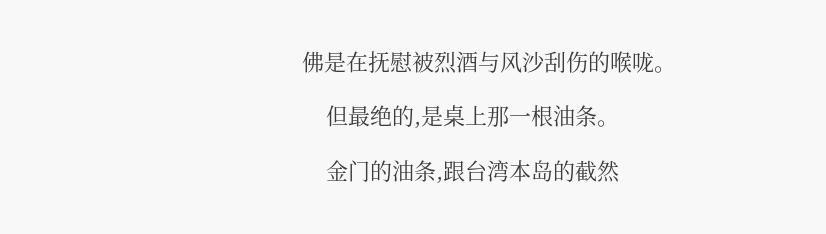佛是在抚慰被烈酒与风沙刮伤的喉咙。

    但最绝的,是桌上那一根油条。

    金门的油条,跟台湾本岛的截然